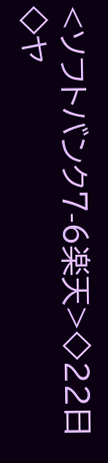<ソフトバンク7-6楽天>◇22日◇ヤ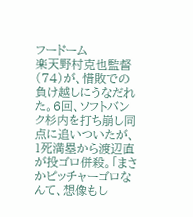フードーム
楽天野村克也監督(74)が、惜敗での負け越しにうなだれた。6回、ソフトバンク杉内を打ち崩し同点に追いついたが、1死満塁から渡辺直が投ゴロ併殺。「まさかピッチャーゴロなんて、想像もし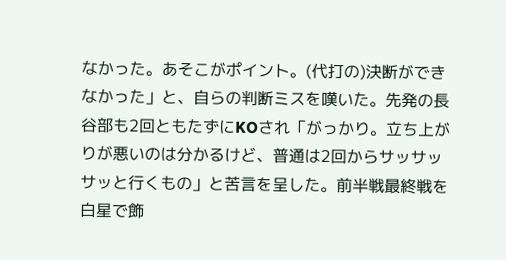なかった。あそこがポイント。(代打の)決断ができなかった」と、自らの判断ミスを嘆いた。先発の長谷部も2回ともたずにKOされ「がっかり。立ち上がりが悪いのは分かるけど、普通は2回からサッサッサッと行くもの」と苦言を呈した。前半戦最終戦を白星で飾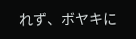れず、ボヤキに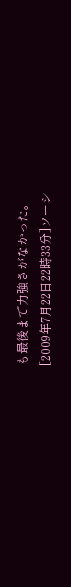も最後まで力強さがなかった。
[2009年7月22日22時33分]ソーシ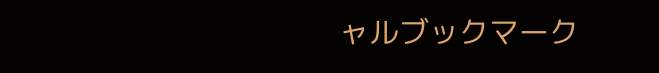ャルブックマーク